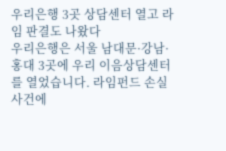우리은행 3곳 상담센터 열고 라임 판결도 나왔다
우리은행은 서울 남대문·강남·홍대 3곳에 우리 이음상담센터를 열었습니다. 라임펀드 손실 사건에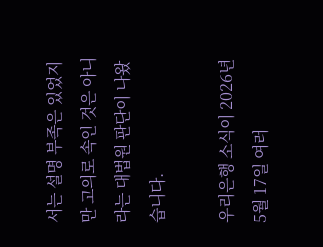서는 설명 부족은 있었지만 고의로 속인 것은 아니라는 대법원 판단이 나왔습니다.

우리은행 소식이 2026년 5월 17일 여러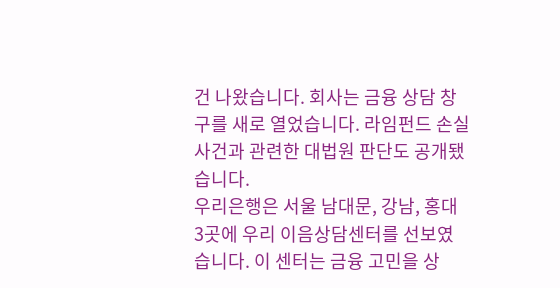건 나왔습니다. 회사는 금융 상담 창구를 새로 열었습니다. 라임펀드 손실 사건과 관련한 대법원 판단도 공개됐습니다.
우리은행은 서울 남대문, 강남, 홍대 3곳에 우리 이음상담센터를 선보였습니다. 이 센터는 금융 고민을 상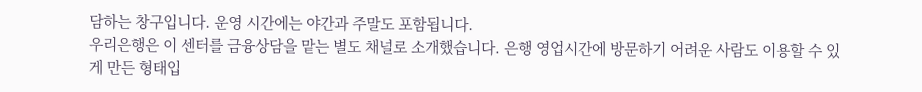담하는 창구입니다. 운영 시간에는 야간과 주말도 포함됩니다.
우리은행은 이 센터를 금융상담을 맡는 별도 채널로 소개했습니다. 은행 영업시간에 방문하기 어려운 사람도 이용할 수 있게 만든 형태입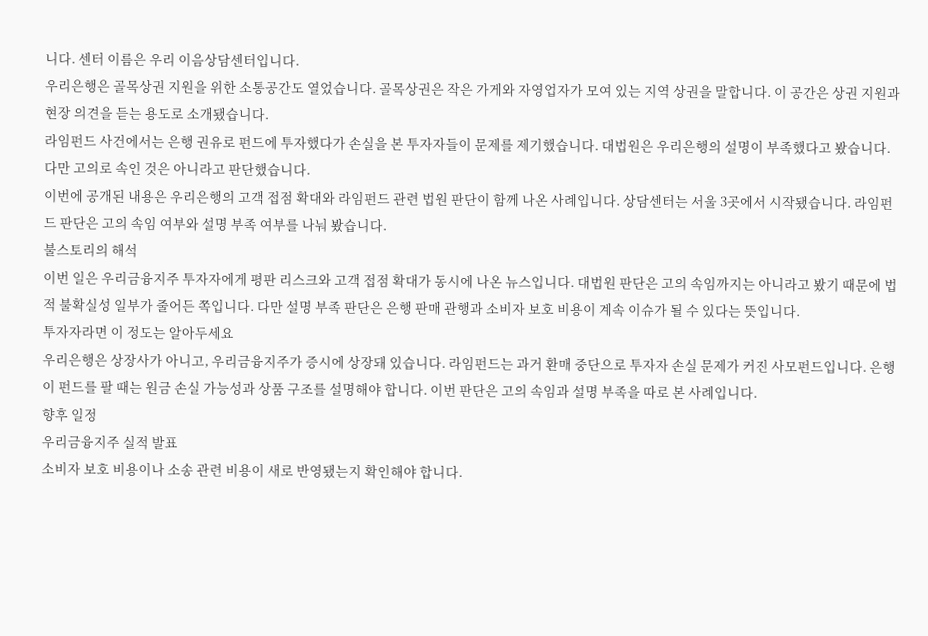니다. 센터 이름은 우리 이음상담센터입니다.
우리은행은 골목상권 지원을 위한 소통공간도 열었습니다. 골목상권은 작은 가게와 자영업자가 모여 있는 지역 상권을 말합니다. 이 공간은 상권 지원과 현장 의견을 듣는 용도로 소개됐습니다.
라임펀드 사건에서는 은행 권유로 펀드에 투자했다가 손실을 본 투자자들이 문제를 제기했습니다. 대법원은 우리은행의 설명이 부족했다고 봤습니다. 다만 고의로 속인 것은 아니라고 판단했습니다.
이번에 공개된 내용은 우리은행의 고객 접점 확대와 라임펀드 관련 법원 판단이 함께 나온 사례입니다. 상담센터는 서울 3곳에서 시작됐습니다. 라임펀드 판단은 고의 속임 여부와 설명 부족 여부를 나눠 봤습니다.
불스토리의 해석
이번 일은 우리금융지주 투자자에게 평판 리스크와 고객 접점 확대가 동시에 나온 뉴스입니다. 대법원 판단은 고의 속임까지는 아니라고 봤기 때문에 법적 불확실성 일부가 줄어든 쪽입니다. 다만 설명 부족 판단은 은행 판매 관행과 소비자 보호 비용이 계속 이슈가 될 수 있다는 뜻입니다.
투자자라면 이 정도는 알아두세요
우리은행은 상장사가 아니고, 우리금융지주가 증시에 상장돼 있습니다. 라임펀드는 과거 환매 중단으로 투자자 손실 문제가 커진 사모펀드입니다. 은행이 펀드를 팔 때는 원금 손실 가능성과 상품 구조를 설명해야 합니다. 이번 판단은 고의 속임과 설명 부족을 따로 본 사례입니다.
향후 일정
우리금융지주 실적 발표
소비자 보호 비용이나 소송 관련 비용이 새로 반영됐는지 확인해야 합니다.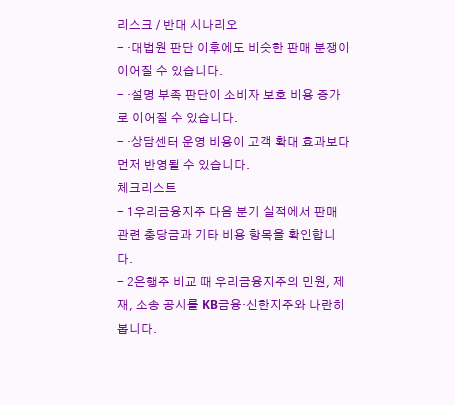리스크 / 반대 시나리오
- ·대법원 판단 이후에도 비슷한 판매 분쟁이 이어질 수 있습니다.
- ·설명 부족 판단이 소비자 보호 비용 증가로 이어질 수 있습니다.
- ·상담센터 운영 비용이 고객 확대 효과보다 먼저 반영될 수 있습니다.
체크리스트
- 1우리금융지주 다음 분기 실적에서 판매 관련 충당금과 기타 비용 항목을 확인합니다.
- 2은행주 비교 때 우리금융지주의 민원, 제재, 소송 공시를 KB금융·신한지주와 나란히 봅니다.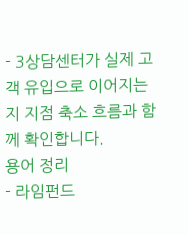- 3상담센터가 실제 고객 유입으로 이어지는지 지점 축소 흐름과 함께 확인합니다.
용어 정리
- 라임펀드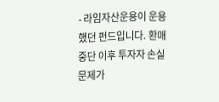- 라임자산운용이 운용했던 펀드입니다. 환매 중단 이후 투자자 손실 문제가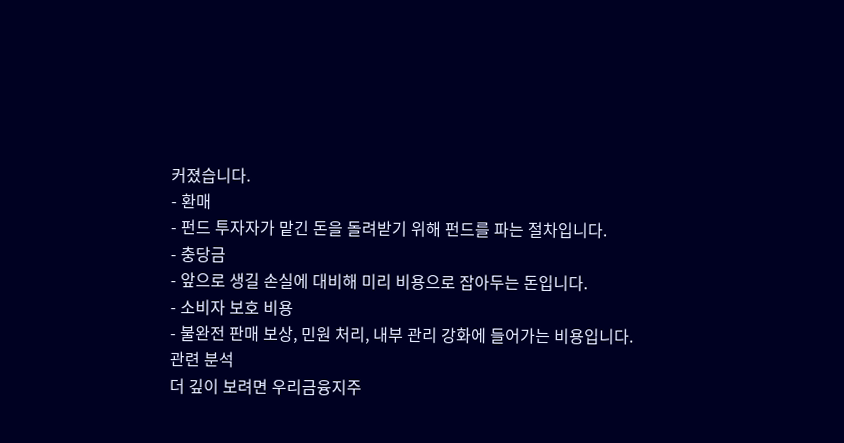커졌습니다.
- 환매
- 펀드 투자자가 맡긴 돈을 돌려받기 위해 펀드를 파는 절차입니다.
- 충당금
- 앞으로 생길 손실에 대비해 미리 비용으로 잡아두는 돈입니다.
- 소비자 보호 비용
- 불완전 판매 보상, 민원 처리, 내부 관리 강화에 들어가는 비용입니다.
관련 분석
더 깊이 보려면 우리금융지주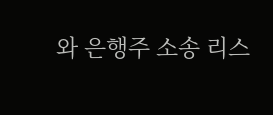와 은행주 소송 리스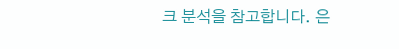크 분석을 참고합니다. 은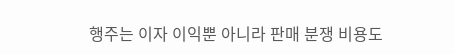행주는 이자 이익뿐 아니라 판매 분쟁 비용도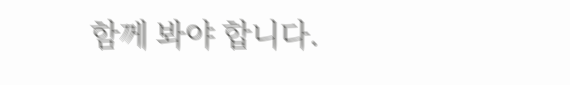함께 봐야 합니다.